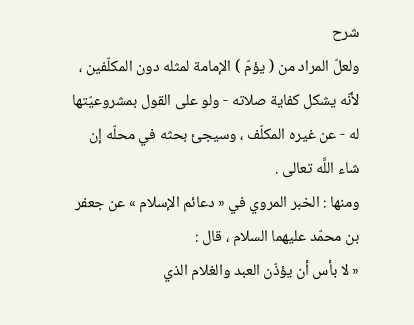شرح
ولعلّ المراد من ( يؤمّ ) الإمامة لمثله دون المكلّفين ، لأنّه يشكل كفاية صلاته - ولو على القول بمشروعيّتها له - عن غيره المكلّف ، وسيجئ بحثه في محلّه إن شاء اللَّه تعالى .
ومنها : الخبر المروي في « دعائم الإسلام » عن جعفر بن محمّد عليهما السلام ، قال :
« لا بأس أن يؤذّن العبد والغلام الذي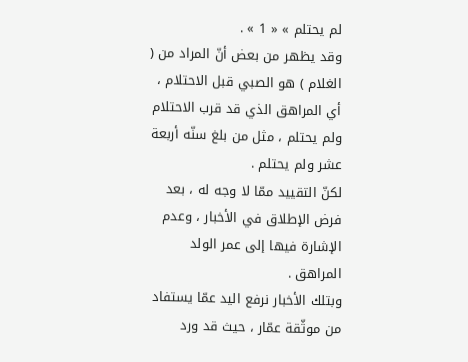لم يحتلم » « 1 » .
وقد يظهر من بعض أنّ المراد من ( الغلام ) هو الصبي قبل الاحتلام ، أي المراهق الذي قد قرب الاحتلام ولم يحتلم ، مثل من بلغ سنّه أربعة عشر ولم يحتلم .
لكنّ التقييد ممّا لا وجه له ، بعد فرض الإطلاق في الأخبار ، وعدم الإشارة فيها إلى عمر الولد المراهق .
وبتلك الأخبار نرفع اليد عمّا يستفاد من موثّقة عمّار ، حيث قد ورد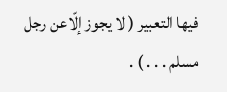فيها التعبير ( لا يجوز إلّاعن رجل مسلم . . . ) .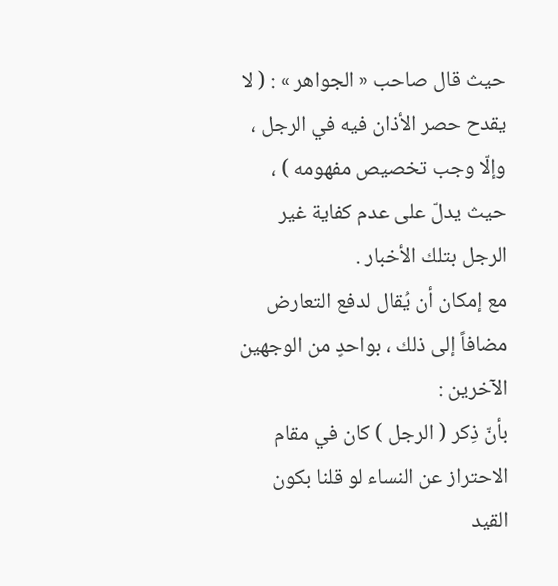حيث قال صاحب « الجواهر » : ( لا يقدح حصر الأذان فيه في الرجل ، وإلّا وجب تخصيص مفهومه ) ، حيث يدلّ على عدم كفاية غير الرجل بتلك الأخبار .
مع إمكان أن يُقال لدفع التعارض مضافاً إلى ذلك ، بواحدٍ من الوجهين الآخرين :
بأنّ ذِكر ( الرجل ) كان في مقام الاحتراز عن النساء لو قلنا بكون القيد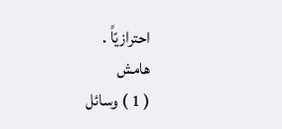احترازيّاً .
هامش
( 1 ) وسائل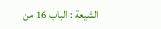الشيعة : الباب 16 من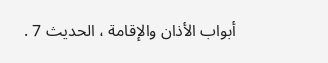أبواب الأذان والإقامة ، الحديث 7 .